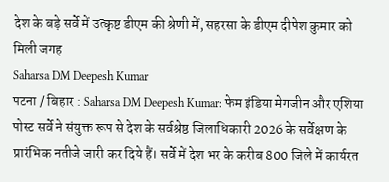देश के बड़े सर्वे में उत्कृष्ट डीएम की श्रेणी में, सहरसा के डीएम दीपेश कुमार को मिली जगह
Saharsa DM Deepesh Kumar
पटना / बिहार : Saharsa DM Deepesh Kumar: फेम इंडिया मेगजीन और एशिया पोस्ट सर्वे ने संयुक्त रूप से देश के सर्वश्रेष्ठ जिलाधिकारी 2026 के सर्वेक्षण के प्रारंभिक नतीजे जारी कर दिये हैं। सर्वे में देश भर के करीब 800 जिले में कार्यरत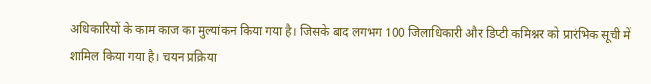अधिकारियों के काम काज का मुल्यांकन किया गया है। जिसके बाद लगभग 100 जिलाधिकारी और डिप्टी कमिश्नर को प्रारंभिक सूची में शामिल किया गया है। चयन प्रक्रिया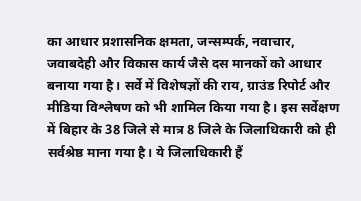का आधार प्रशासनिक क्षमता, जन्सम्पर्क, नवाचार, जवाबदेही और विकास कार्य जैसे दस मानकों को आधार बनाया गया है। सर्वे में विशेषज्ञों की राय, ग्राउंड रिपोर्ट और मीडिया विश्लेषण को भी शामिल किया गया है। इस सर्वेक्षण में बिहार के 38 जिले से मात्र 8 जिले के जिलाधिकारी को ही सर्वश्रेष्ठ माना गया है। ये जिलाधिकारी हैं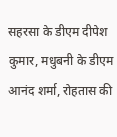सहरसा के डीएम दीपेश कुमार, मधुबनी के डीएम आनंद शर्मा, रोहतास की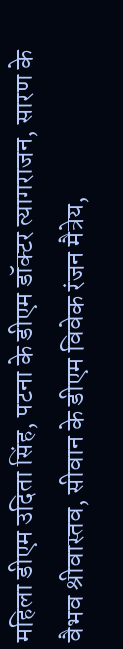महिला डीएम उदिता सिंह, पटना के डीएम डॉक्टर त्यागराजन, सारण के वैभव श्रीवास्तव, सीवान के डीएम विवेक रंजन मैत्रेय,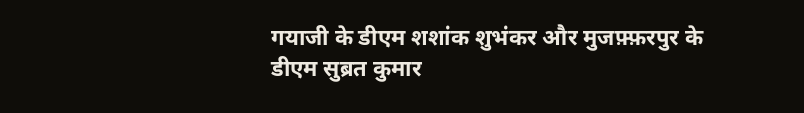गयाजी के डीएम शशांक शुभंकर और मुजफ़्फ़रपुर के डीएम सुब्रत कुमार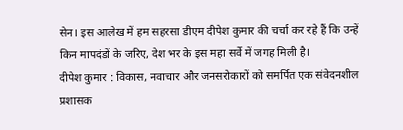सेन। इस आलेख में हम सहरसा डीएम दीपेश कुमार की चर्चा कर रहे हैं कि उन्हें किन मापदंडों के जरिए, देश भर के इस महा सर्वे में जगह मिली है।
दीपेश कुमार : विकास, नवाचार और जनसरोकारों को समर्पित एक संवेदनशील प्रशासक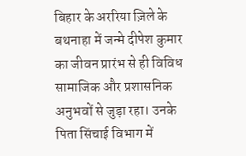बिहार के अररिया ज़िले के बथनाहा में जन्मे दीपेश कुमार का जीवन प्रारंभ से ही विविध सामाजिक और प्रशासनिक अनुभवों से जुड़ा रहा। उनके पिता सिंचाई विभाग में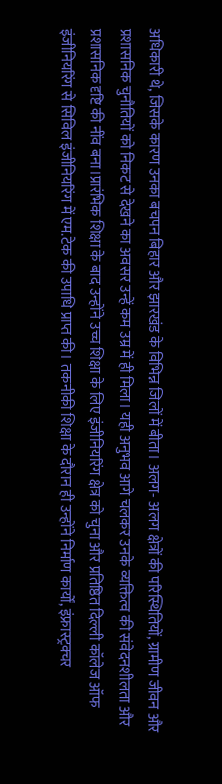अधिकारी थे, जिसके कारण उनका बचपन बिहार और झारखंड के विभिन्न जिलों में बीता। अलग- अलग क्षेत्रों की परिस्थितियों, ग्रामीण जीवन और प्रशासनिक चुनौतियों को निकट से देखने का अवसर उन्हें कम उम्र में ही मिला। यही अनुभव आगे चलकर उनके व्यक्तित्व की संवेदनशीलता और प्रशासनिक दृष्टि की नींव बना।प्रारंभिक शिक्षा के बाद उन्होंने उच्च शिक्षा के लिए इंजीनियरिंग क्षेत्र को चुना और प्रतिष्ठित दिल्ली कॉलेज ऑफ इंजीनियरिंग से सिविल इंजीनियरिंग में एम.टेक की उपाधि प्राप्त की। तकनीकी शिक्षा के दौरान ही उन्होंने निर्माण कार्यों, इंफ्रास्ट्रक्चर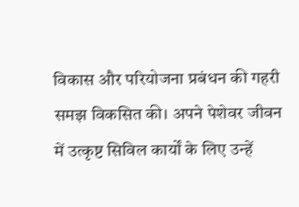विकास और परियोजना प्रबंधन की गहरी समझ विकसित की। अपने पेशेवर जीवन में उत्कृष्ट सिविल कार्यों के लिए उन्हें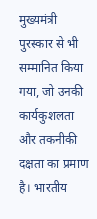मुख्यमंत्री पुरस्कार से भी सम्मानित किया गया, जो उनकी कार्यकुशलता और तकनीकी दक्षता का प्रमाण है। भारतीय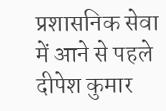प्रशासनिक सेवा में आने से पहले दीपेश कुमार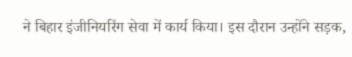ने बिहार इंजीनियरिंग सेवा में कार्य किया। इस दौरान उन्होंने सड़क,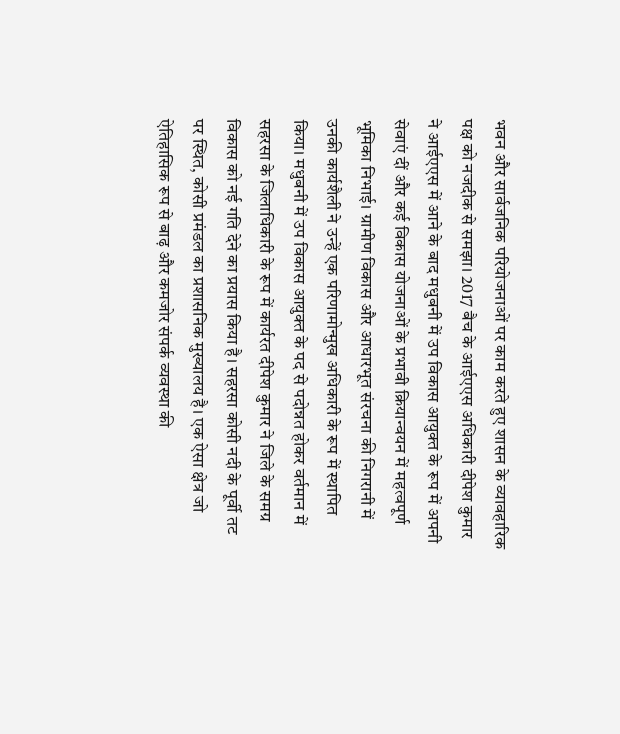भवन और सार्वजनिक परियोजनाओं पर काम करते हुए शासन के व्यावहारिक पक्ष को नजदीक से समझा। 2017 बैच के आईएएस अधिकारी दीपेश कुमार ने आईएएस में आने के बाद मधुबनी में उप विकास आयुक्त के रूप में अपनी सेवाएं दीं और कई विकास योजनाओं के प्रभावी क्रियान्वयन में महत्वपूर्ण भूमिका निभाई। ग्रामीण विकास और आधारभूत संरचना की निगरानी में उनकी कार्यशैली ने उन्हें एक परिणामोन्मुख अधिकारी के रूप में स्थापित किया। मधुबनी में उप विकास आयुक्त के पद से पदोन्नत होकर वर्तमान में सहरसा के जिलाधिकारी के रूप में कार्यरत दीपेश कुमार ने जिले के समग्र विकास को नई गति देने का प्रयास किया है। सहरसा कोसी नदी के पूर्वी तट पर स्थित, कोसी प्रमंडल का प्रशासनिक मुख्यालय है। एक ऐसा क्षेत्र जो ऐतिहासिक रूप से बाढ़ और कमजोर संपर्क व्यवस्था की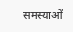समस्याओं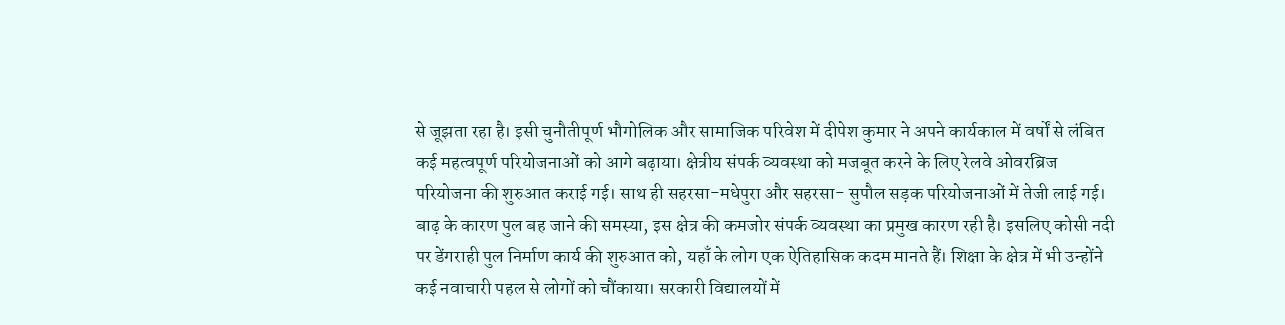से जूझता रहा है। इसी चुनौतीपूर्ण भौगोलिक और सामाजिक परिवेश में दीपेश कुमार ने अपने कार्यकाल में वर्षों से लंबित कई महत्वपूर्ण परियोजनाओं को आगे बढ़ाया। क्षेत्रीय संपर्क व्यवस्था को मजबूत करने के लिए रेलवे ओवरब्रिज परियोजना की शुरुआत कराई गई। साथ ही सहरसा-मधेपुरा और सहरसा- सुपौल सड़क परियोजनाओं में तेजी लाई गई। बाढ़ के कारण पुल बह जाने की समस्या, इस क्षेत्र की कमजोर संपर्क व्यवस्था का प्रमुख कारण रही है। इसलिए कोसी नदी पर डेंगराही पुल निर्माण कार्य की शुरुआत को, यहाँ के लोग एक ऐतिहासिक कदम मानते हैं। शिक्षा के क्षेत्र में भी उन्होंने कई नवाचारी पहल से लोगों को चौंकाया। सरकारी विद्यालयों में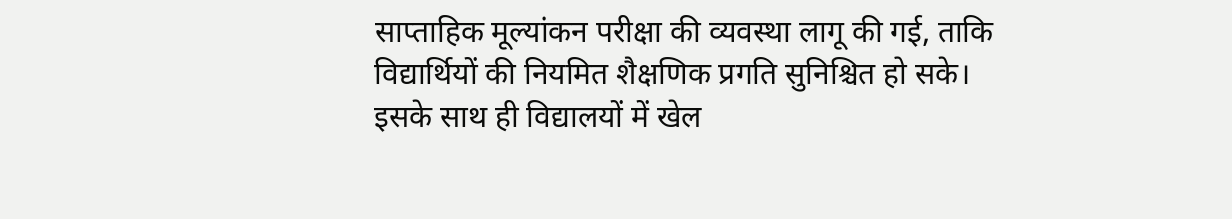साप्ताहिक मूल्यांकन परीक्षा की व्यवस्था लागू की गई, ताकि विद्यार्थियों की नियमित शैक्षणिक प्रगति सुनिश्चित हो सके। इसके साथ ही विद्यालयों में खेल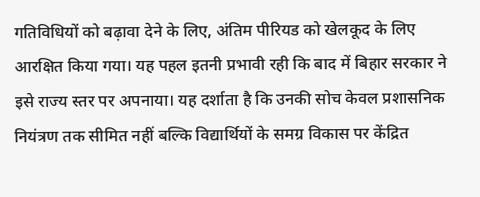गतिविधियों को बढ़ावा देने के लिए, अंतिम पीरियड को खेलकूद के लिए आरक्षित किया गया। यह पहल इतनी प्रभावी रही कि बाद में बिहार सरकार ने इसे राज्य स्तर पर अपनाया। यह दर्शाता है कि उनकी सोच केवल प्रशासनिक नियंत्रण तक सीमित नहीं बल्कि विद्यार्थियों के समग्र विकास पर केंद्रित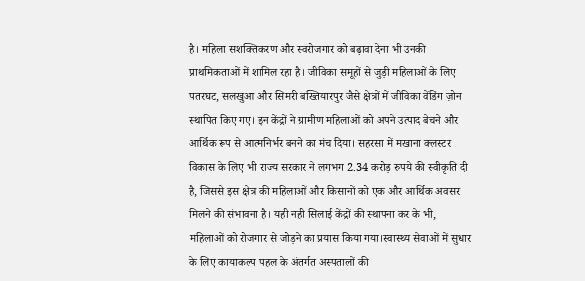है। महिला सशक्तिकरण और स्वरोजगार को बढ़ावा देना भी उनकी प्राथमिकताओं में शामिल रहा है। जीविका समूहों से जुड़ी महिलाओं के लिए पतरघट, सलखुआ और सिमरी बख्तियारपुर जैसे क्षेत्रों में जीविका वेंडिंग ज़ोन स्थापित किए गए। इन केंद्रों ने ग्रामीण महिलाओं को अपने उत्पाद बेचने और आर्थिक रूप से आत्मनिर्भर बनने का मंच दिया। सहरसा में मखाना क्लस्टर विकास के लिए भी राज्य सरकार ने लगभग 2.34 करोड़ रुपये की स्वीकृति दी है, जिससे इस क्षेत्र की महिलाओं और किसानों को एक और आर्थिक अवसर मिलने की संभावना है। यही नही सिलाई केंद्रों की स्थापना कर के भी, महिलाओं को रोजगार से जोड़ने का प्रयास किया गया।स्वास्थ्य सेवाओं में सुधार के लिए कायाकल्प पहल के अंतर्गत अस्पतालों की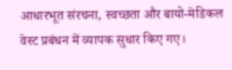आधारभूत संरचना, स्वच्छता और बायो-मेडिकल वेस्ट प्रबंधन में व्यापक सुधार किए गए।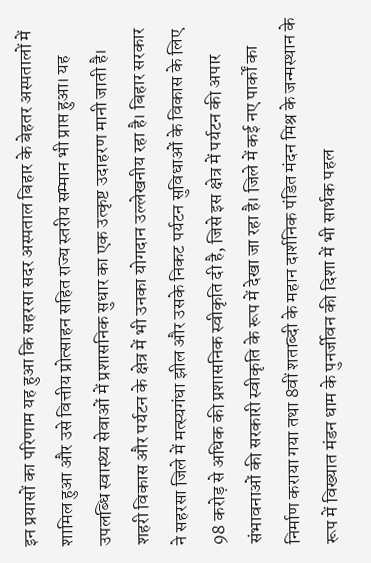इन प्रयासों का परिणाम यह हुआ कि सहरसा सदर अस्पताल बिहार के बेहतर अस्पतालों में शामिल हुआ और उसे वित्तीय प्रोत्साहन सहित राज्य स्तरीय सम्मान भी प्राप्त हुआ। यह उपलब्धि स्वास्थ्य सेवाओं में प्रशासनिक सुधार का एक उत्कृष्ट उदाहरण मानी जाती है। शहरी विकास और पर्यटन के क्षेत्र में भी उनका योगदान उल्लेखनीय रहा है। बिहार सरकार ने सहरसा जिले में मत्स्यगंधा झील और उसके निकट पर्यटन सुविधाओं के विकास के लिए 98 करोड़ से अधिक की प्रशासनिक स्वीकृति दी है, जिसे इस क्षेत्र में पर्यटन की अपार संभावनाओं की सरकारी स्वीकृति के रूप में देखा जा रहा है। जिले में कई नए पार्कों का निर्माण कराया गया तथा 8वीं शताब्दी के महान दार्शनिक पंडित मंदन मिश्र के जन्मस्थान के रूप में विख्यात मंडन धाम के पुनर्जीवन की दिशा में भी सार्थक पहल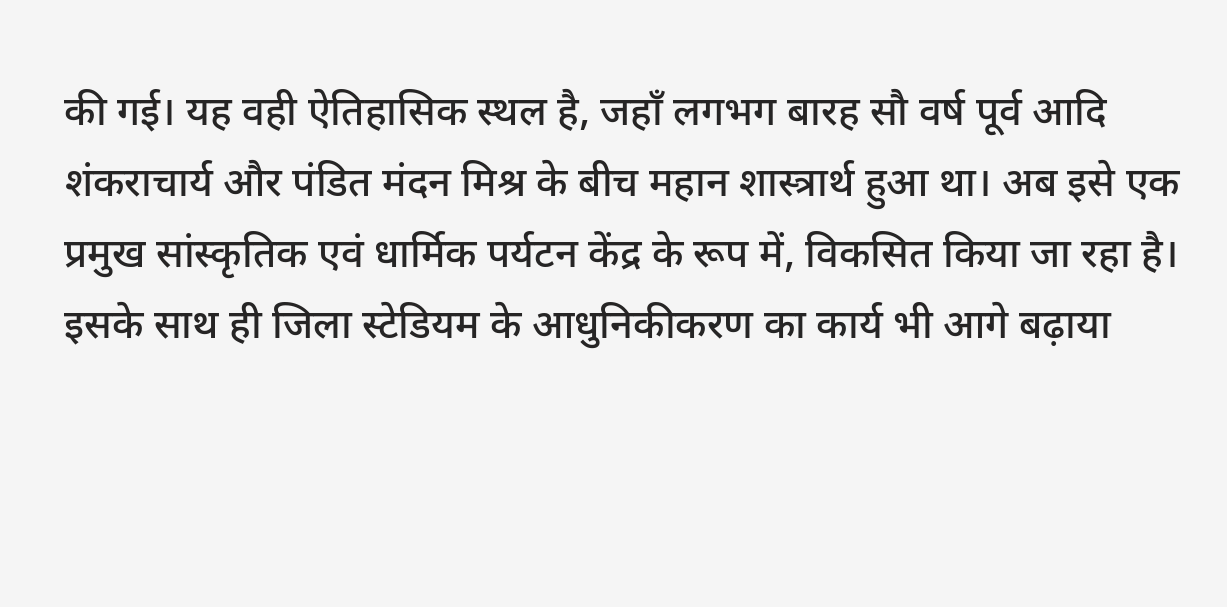की गई। यह वही ऐतिहासिक स्थल है, जहाँ लगभग बारह सौ वर्ष पूर्व आदि शंकराचार्य और पंडित मंदन मिश्र के बीच महान शास्त्रार्थ हुआ था। अब इसे एक प्रमुख सांस्कृतिक एवं धार्मिक पर्यटन केंद्र के रूप में, विकसित किया जा रहा है। इसके साथ ही जिला स्टेडियम के आधुनिकीकरण का कार्य भी आगे बढ़ाया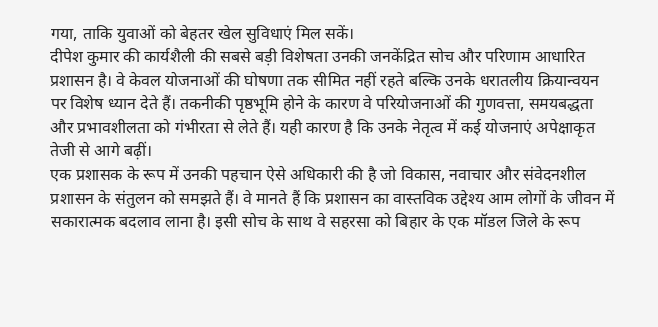गया, ताकि युवाओं को बेहतर खेल सुविधाएं मिल सकें।
दीपेश कुमार की कार्यशैली की सबसे बड़ी विशेषता उनकी जनकेंद्रित सोच और परिणाम आधारित प्रशासन है। वे केवल योजनाओं की घोषणा तक सीमित नहीं रहते बल्कि उनके धरातलीय क्रियान्वयन पर विशेष ध्यान देते हैं। तकनीकी पृष्ठभूमि होने के कारण वे परियोजनाओं की गुणवत्ता, समयबद्धता और प्रभावशीलता को गंभीरता से लेते हैं। यही कारण है कि उनके नेतृत्व में कई योजनाएं अपेक्षाकृत तेजी से आगे बढ़ीं।
एक प्रशासक के रूप में उनकी पहचान ऐसे अधिकारी की है जो विकास, नवाचार और संवेदनशील प्रशासन के संतुलन को समझते हैं। वे मानते हैं कि प्रशासन का वास्तविक उद्देश्य आम लोगों के जीवन में सकारात्मक बदलाव लाना है। इसी सोच के साथ वे सहरसा को बिहार के एक मॉडल जिले के रूप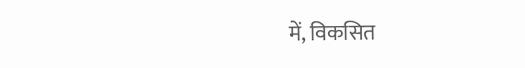में, विकसित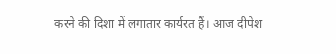करने की दिशा में लगातार कार्यरत हैं। आज दीपेश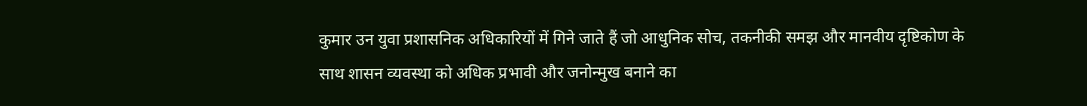कुमार उन युवा प्रशासनिक अधिकारियों में गिने जाते हैं जो आधुनिक सोच, तकनीकी समझ और मानवीय दृष्टिकोण के साथ शासन व्यवस्था को अधिक प्रभावी और जनोन्मुख बनाने का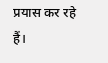प्रयास कर रहे हैं।